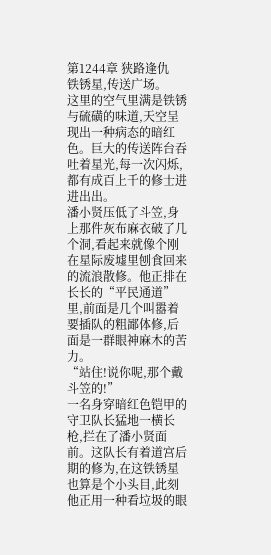第1244章 狭路逢仇
铁锈星,传送广场。
这里的空气里满是铁锈与硫磺的味道,天空呈现出一种病态的暗红色。巨大的传送阵台吞吐着星光,每一次闪烁,都有成百上千的修士进进出出。
潘小贤压低了斗笠,身上那件灰布麻衣破了几个洞,看起来就像个刚在星际废墟里刨食回来的流浪散修。他正排在长长的“平民通道”里,前面是几个叫嚣着要插队的粗鄙体修,后面是一群眼神麻木的苦力。
“站住!说你呢,那个戴斗笠的!”
一名身穿暗红色铠甲的守卫队长猛地一横长枪,拦在了潘小贤面前。这队长有着道宫后期的修为,在这铁锈星也算是个小头目,此刻他正用一种看垃圾的眼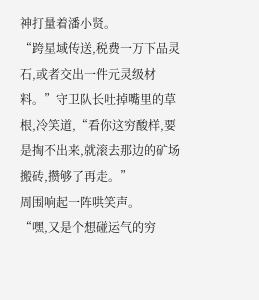神打量着潘小贤。
“跨星域传送,税费一万下品灵石,或者交出一件元灵级材料。”守卫队长吐掉嘴里的草根,冷笑道,“看你这穷酸样,要是掏不出来,就滚去那边的矿场搬砖,攒够了再走。”
周围响起一阵哄笑声。
“嘿,又是个想碰运气的穷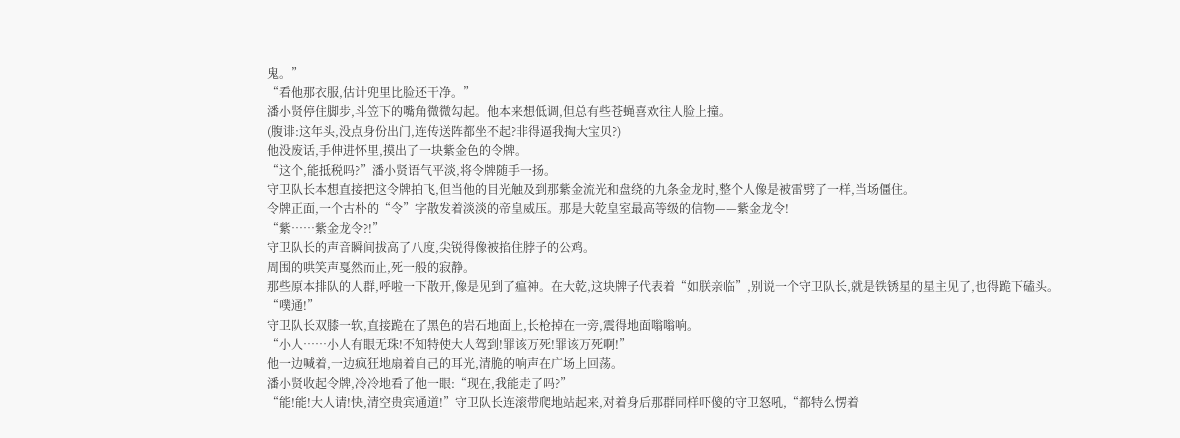鬼。”
“看他那衣服,估计兜里比脸还干净。”
潘小贤停住脚步,斗笠下的嘴角微微勾起。他本来想低调,但总有些苍蝇喜欢往人脸上撞。
(腹诽:这年头,没点身份出门,连传送阵都坐不起?非得逼我掏大宝贝?)
他没废话,手伸进怀里,摸出了一块紫金色的令牌。
“这个,能抵税吗?”潘小贤语气平淡,将令牌随手一扬。
守卫队长本想直接把这令牌拍飞,但当他的目光触及到那紫金流光和盘绕的九条金龙时,整个人像是被雷劈了一样,当场僵住。
令牌正面,一个古朴的“令”字散发着淡淡的帝皇威压。那是大乾皇室最高等级的信物——紫金龙令!
“紫……紫金龙令?!”
守卫队长的声音瞬间拔高了八度,尖锐得像被掐住脖子的公鸡。
周围的哄笑声戛然而止,死一般的寂静。
那些原本排队的人群,呼啦一下散开,像是见到了瘟神。在大乾,这块牌子代表着“如朕亲临”,别说一个守卫队长,就是铁锈星的星主见了,也得跪下磕头。
“噗通!”
守卫队长双膝一软,直接跪在了黑色的岩石地面上,长枪掉在一旁,震得地面嗡嗡响。
“小人……小人有眼无珠!不知特使大人驾到!罪该万死!罪该万死啊!”
他一边喊着,一边疯狂地扇着自己的耳光,清脆的响声在广场上回荡。
潘小贤收起令牌,冷冷地看了他一眼:“现在,我能走了吗?”
“能!能!大人请!快,清空贵宾通道!”守卫队长连滚带爬地站起来,对着身后那群同样吓傻的守卫怒吼,“都特么愣着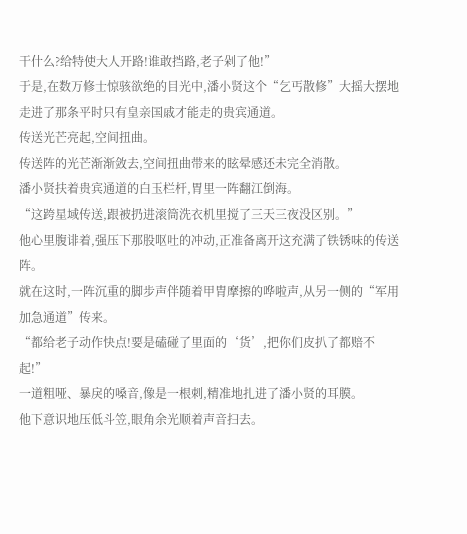干什么?给特使大人开路!谁敢挡路,老子剁了他!”
于是,在数万修士惊骇欲绝的目光中,潘小贤这个“乞丐散修”大摇大摆地走进了那条平时只有皇亲国戚才能走的贵宾通道。
传送光芒亮起,空间扭曲。
传送阵的光芒渐渐敛去,空间扭曲带来的眩晕感还未完全消散。
潘小贤扶着贵宾通道的白玉栏杆,胃里一阵翻江倒海。
“这跨星域传送,跟被扔进滚筒洗衣机里搅了三天三夜没区别。”
他心里腹诽着,强压下那股呕吐的冲动,正准备离开这充满了铁锈味的传送阵。
就在这时,一阵沉重的脚步声伴随着甲胄摩擦的哗啦声,从另一侧的“军用加急通道”传来。
“都给老子动作快点!要是磕碰了里面的‘货’,把你们皮扒了都赔不起!”
一道粗哑、暴戾的嗓音,像是一根刺,精准地扎进了潘小贤的耳膜。
他下意识地压低斗笠,眼角余光顺着声音扫去。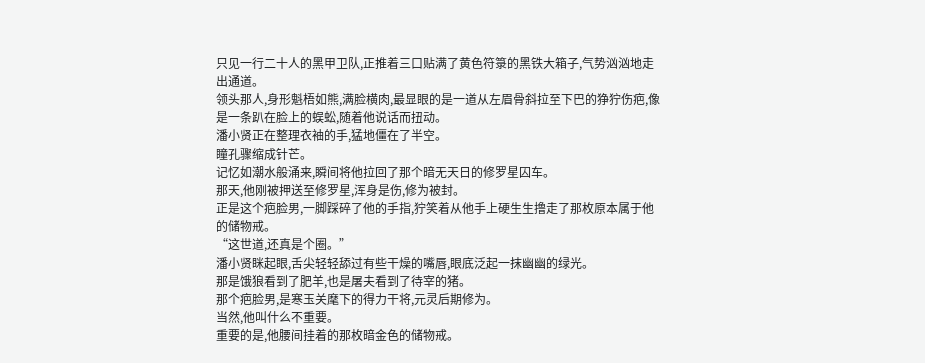只见一行二十人的黑甲卫队,正推着三口贴满了黄色符箓的黑铁大箱子,气势汹汹地走出通道。
领头那人,身形魁梧如熊,满脸横肉,最显眼的是一道从左眉骨斜拉至下巴的狰狞伤疤,像是一条趴在脸上的蜈蚣,随着他说话而扭动。
潘小贤正在整理衣袖的手,猛地僵在了半空。
瞳孔骤缩成针芒。
记忆如潮水般涌来,瞬间将他拉回了那个暗无天日的修罗星囚车。
那天,他刚被押送至修罗星,浑身是伤,修为被封。
正是这个疤脸男,一脚踩碎了他的手指,狞笑着从他手上硬生生撸走了那枚原本属于他的储物戒。
“这世道,还真是个圈。”
潘小贤眯起眼,舌尖轻轻舔过有些干燥的嘴唇,眼底泛起一抹幽幽的绿光。
那是饿狼看到了肥羊,也是屠夫看到了待宰的猪。
那个疤脸男,是寒玉关麾下的得力干将,元灵后期修为。
当然,他叫什么不重要。
重要的是,他腰间挂着的那枚暗金色的储物戒。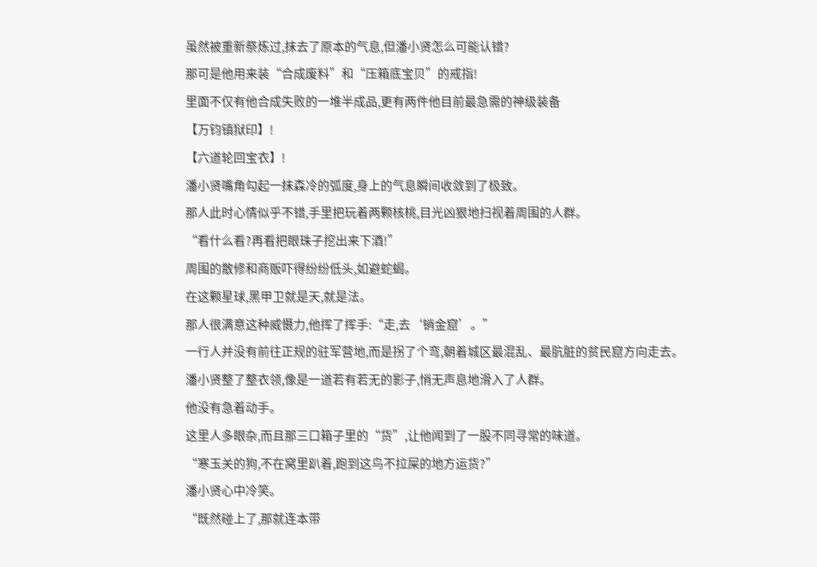虽然被重新祭炼过,抹去了原本的气息,但潘小贤怎么可能认错?
那可是他用来装“合成废料”和“压箱底宝贝”的戒指!
里面不仅有他合成失败的一堆半成品,更有两件他目前最急需的神级装备
【万钧镇狱印】!
【六道轮回宝衣】!
潘小贤嘴角勾起一抹森冷的弧度,身上的气息瞬间收敛到了极致。
那人此时心情似乎不错,手里把玩着两颗核桃,目光凶狠地扫视着周围的人群。
“看什么看?再看把眼珠子挖出来下酒!”
周围的散修和商贩吓得纷纷低头,如避蛇蝎。
在这颗星球,黑甲卫就是天,就是法。
那人很满意这种威慑力,他挥了挥手:“走,去‘销金窟’。”
一行人并没有前往正规的驻军营地,而是拐了个弯,朝着城区最混乱、最肮脏的贫民窟方向走去。
潘小贤整了整衣领,像是一道若有若无的影子,悄无声息地滑入了人群。
他没有急着动手。
这里人多眼杂,而且那三口箱子里的“货”,让他闻到了一股不同寻常的味道。
“寒玉关的狗,不在窝里趴着,跑到这鸟不拉屎的地方运货?”
潘小贤心中冷笑。
“既然碰上了,那就连本带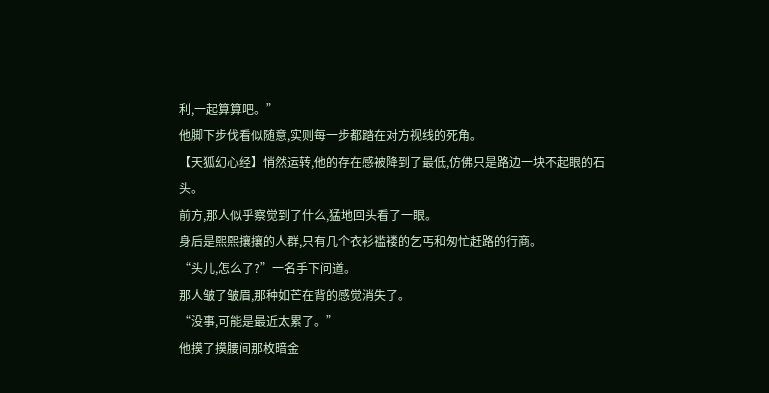利,一起算算吧。”
他脚下步伐看似随意,实则每一步都踏在对方视线的死角。
【天狐幻心经】悄然运转,他的存在感被降到了最低,仿佛只是路边一块不起眼的石头。
前方,那人似乎察觉到了什么,猛地回头看了一眼。
身后是熙熙攘攘的人群,只有几个衣衫褴褛的乞丐和匆忙赶路的行商。
“头儿,怎么了?”一名手下问道。
那人皱了皱眉,那种如芒在背的感觉消失了。
“没事,可能是最近太累了。”
他摸了摸腰间那枚暗金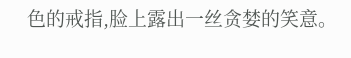色的戒指,脸上露出一丝贪婪的笑意。